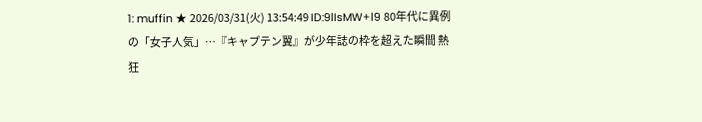1: muffin ★ 2026/03/31(火) 13:54:49 ID:9lIsMW+l9 80年代に異例の「女子人気」…『キャプテン翼』が少年誌の枠を超えた瞬間 熱狂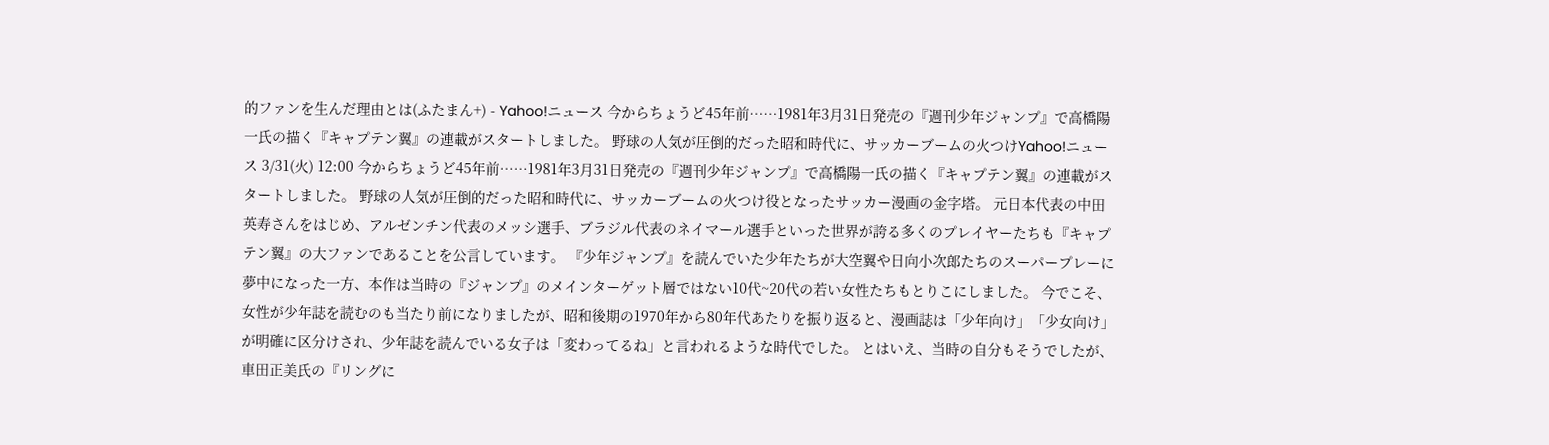的ファンを生んだ理由とは(ふたまん+) - Yahoo!ニュース 今からちょうど45年前……1981年3月31日発売の『週刊少年ジャンプ』で高橋陽一氏の描く『キャプテン翼』の連載がスタートしました。 野球の人気が圧倒的だった昭和時代に、サッカーブームの火つけYahoo!ニュース 3/31(火) 12:00 今からちょうど45年前……1981年3月31日発売の『週刊少年ジャンプ』で高橋陽一氏の描く『キャプテン翼』の連載がスタートしました。 野球の人気が圧倒的だった昭和時代に、サッカーブームの火つけ役となったサッカー漫画の金字塔。 元日本代表の中田英寿さんをはじめ、アルゼンチン代表のメッシ選手、ブラジル代表のネイマール選手といった世界が誇る多くのプレイヤーたちも『キャプテン翼』の大ファンであることを公言しています。 『少年ジャンプ』を読んでいた少年たちが大空翼や日向小次郎たちのスーパープレーに夢中になった一方、本作は当時の『ジャンプ』のメインターゲット層ではない10代~20代の若い女性たちもとりこにしました。 今でこそ、女性が少年誌を読むのも当たり前になりましたが、昭和後期の1970年から80年代あたりを振り返ると、漫画誌は「少年向け」「少女向け」が明確に区分けされ、少年誌を読んでいる女子は「変わってるね」と言われるような時代でした。 とはいえ、当時の自分もそうでしたが、車田正美氏の『リングに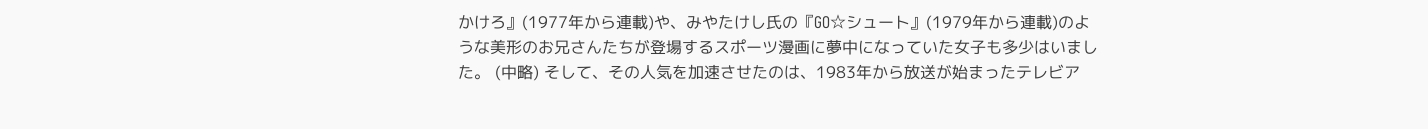かけろ』(1977年から連載)や、みやたけし氏の『GO☆シュート』(1979年から連載)のような美形のお兄さんたちが登場するスポーツ漫画に夢中になっていた女子も多少はいました。 (中略) そして、その人気を加速させたのは、1983年から放送が始まったテレビア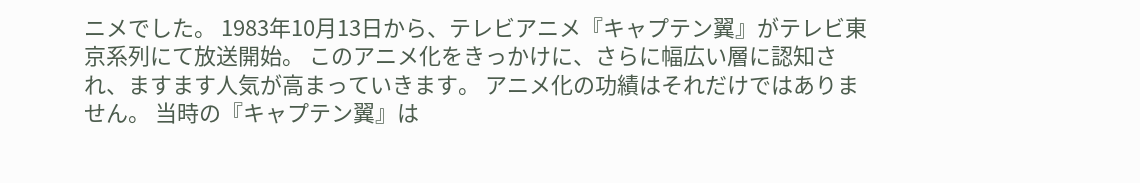ニメでした。 1983年10月13日から、テレビアニメ『キャプテン翼』がテレビ東京系列にて放送開始。 このアニメ化をきっかけに、さらに幅広い層に認知され、ますます人気が高まっていきます。 アニメ化の功績はそれだけではありません。 当時の『キャプテン翼』は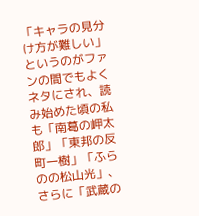「キャラの見分け方が難しい」というのがファンの間でもよくネタにされ、読み始めた頃の私も「南葛の岬太郎」「東邦の反町一樹」「ふらのの松山光」、さらに「武蔵の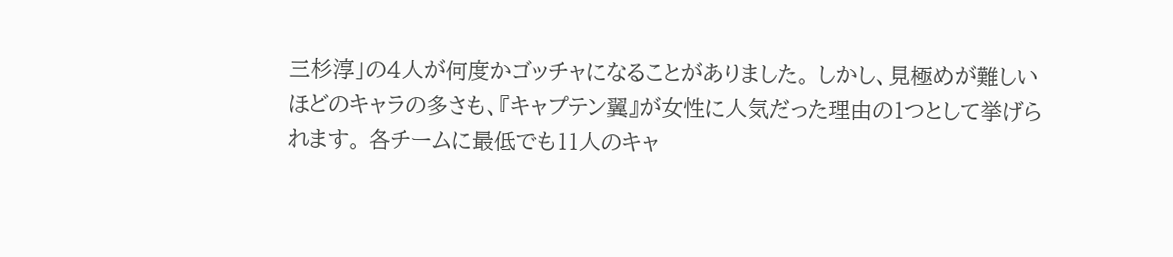三杉淳」の4人が何度かゴッチャになることがありました。 しかし、見極めが難しいほどのキャラの多さも、『キャプテン翼』が女性に人気だった理由の1つとして挙げられます。 各チームに最低でも11人のキャ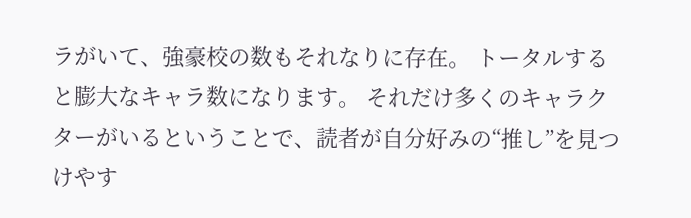ラがいて、強豪校の数もそれなりに存在。 トータルすると膨大なキャラ数になります。 それだけ多くのキャラクターがいるということで、読者が自分好みの“推し”を見つけやす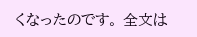くなったのです。 全文は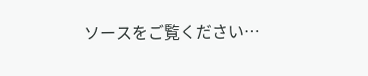ソースをご覧ください…